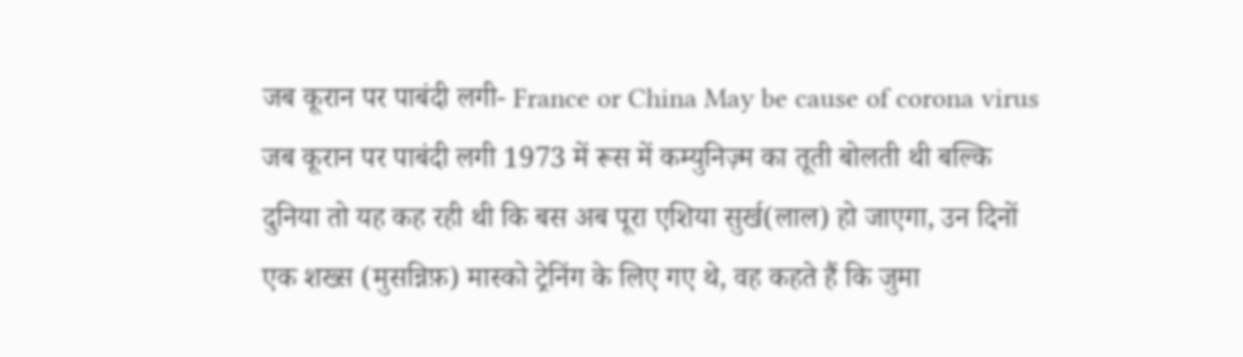जब कूरान पर पाबंदी लगी- France or China May be cause of corona virus
जब कूरान पर पाबंदी लगी 1973 में रूस में कम्युनिज़्म का तूती बोलती थी बल्कि दुनिया तो यह कह रही थी कि बस अब पूरा एशिया सुर्ख(लाल) हो जाएगा, उन दिनों एक शख्स (मुसन्निफ़) मास्को ट्रेनिंग के लिए गए थे, वह कहते हैं कि जुमा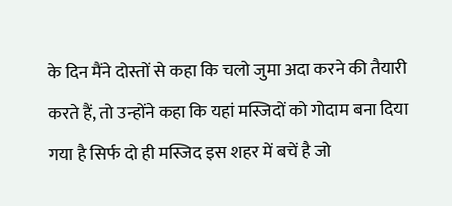के दिन मैंने दोस्तों से कहा कि चलो जुमा अदा करने की तैयारी करते हैं, तो उन्होंने कहा कि यहां मस्जिदों को गोदाम बना दिया गया है सिर्फ दो ही मस्जिद इस शहर में बचें है जो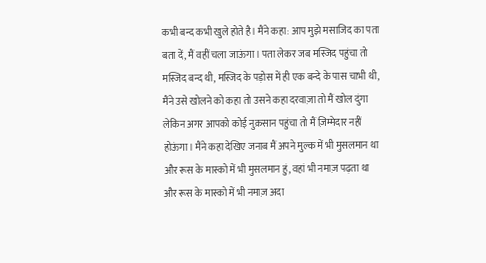कभी बन्द कभी खुले होते है। मैंने कहा: आप मुझे मसाजिद का पता बता दें, मैं वहीं चला जाऊंगा। पता लेकर जब मस्जिद पहुंचा तो मस्जिद बन्द थी, मस्जिद के पड़ोस में ही एक बन्दे के पास चाभी थी, मैंने उसे खोलने को कहा तो उसने कहा दरवाज़ा तो मैं खोल दुंगा लेकिन अगर आपको कोई नुक़सान पहुंचा तो मैं ज़िम्मेदार नहीं होऊंगा। मैंने कहा देखिए जनाब मैं अपने मुल्क में भी मुसलमान था और रूस के मास्को में भी मुसलमान हुं, वहां भी नमाज़ पढ़ता था और रूस के मास्को में भी नमाज़ अदा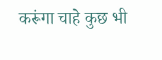करूंगा चाहे कुछ भी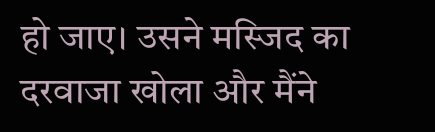हो जाए। उसने मस्जिद का दरवाजा खोला और मैंने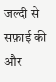जल्दी से सफ़ाई की और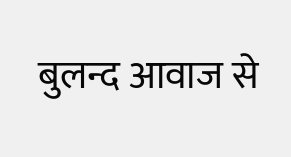बुलन्द आवाज से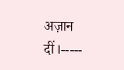अज़ान दीं।-----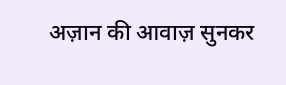अज़ान की आवाज़ सुनकर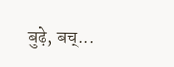बुढ़े, बच्...